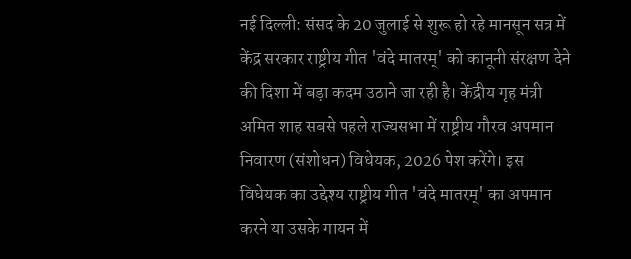नई दिल्ली: संसद के 20 जुलाई से शुरू हो रहे मानसून सत्र में केंद्र सरकार राष्ट्रीय गीत 'वंदे मातरम्' को कानूनी संरक्षण देने की दिशा में बड़ा कदम उठाने जा रही है। केंद्रीय गृह मंत्री अमित शाह सबसे पहले राज्यसभा में राष्ट्रीय गौरव अपमान निवारण (संशोधन) विधेयक, 2026 पेश करेंगे। इस विधेयक का उद्देश्य राष्ट्रीय गीत 'वंदे मातरम्' का अपमान करने या उसके गायन में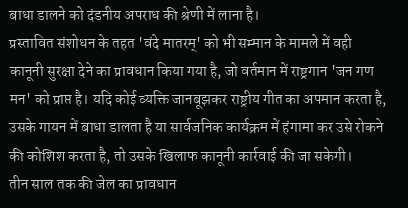बाधा डालने को दंडनीय अपराध की श्रेणी में लाना है।
प्रस्तावित संशोधन के तहत 'वंदे मातरम्' को भी सम्मान के मामले में वही कानूनी सुरक्षा देने का प्रावधान किया गया है, जो वर्तमान में राष्ट्रगान 'जन गण मन' को प्राप्त है। यदि कोई व्यक्ति जानबूझकर राष्ट्रीय गीत का अपमान करता है, उसके गायन में बाधा डालता है या सार्वजनिक कार्यक्रम में हंगामा कर उसे रोकने की कोशिश करता है, तो उसके खिलाफ कानूनी कार्रवाई की जा सकेगी।
तीन साल तक की जेल का प्रावधान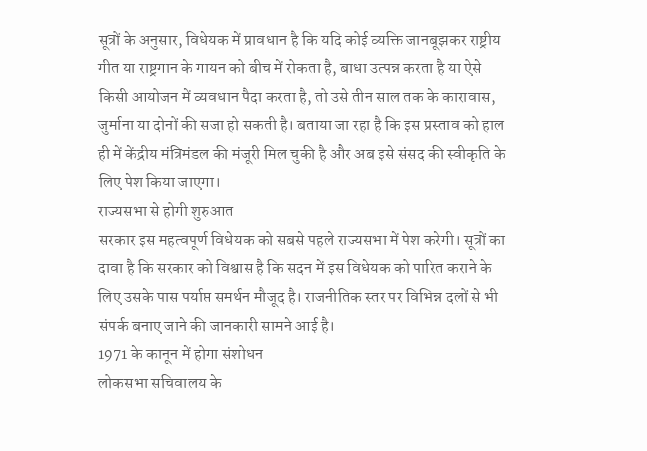सूत्रों के अनुसार, विधेयक में प्रावधान है कि यदि कोई व्यक्ति जानबूझकर राष्ट्रीय गीत या राष्ट्रगान के गायन को बीच में रोकता है, बाधा उत्पन्न करता है या ऐसे किसी आयोजन में व्यवधान पैदा करता है, तो उसे तीन साल तक के कारावास, जुर्माना या दोनों की सजा हो सकती है। बताया जा रहा है कि इस प्रस्ताव को हाल ही में केंद्रीय मंत्रिमंडल की मंजूरी मिल चुकी है और अब इसे संसद की स्वीकृति के लिए पेश किया जाएगा।
राज्यसभा से होगी शुरुआत
सरकार इस महत्वपूर्ण विधेयक को सबसे पहले राज्यसभा में पेश करेगी। सूत्रों का दावा है कि सरकार को विश्वास है कि सदन में इस विधेयक को पारित कराने के लिए उसके पास पर्याप्त समर्थन मौजूद है। राजनीतिक स्तर पर विभिन्न दलों से भी संपर्क बनाए जाने की जानकारी सामने आई है।
1971 के कानून में होगा संशोधन
लोकसभा सचिवालय के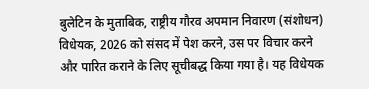बुलेटिन के मुताबिक, राष्ट्रीय गौरव अपमान निवारण (संशोधन) विधेयक, 2026 को संसद में पेश करने, उस पर विचार करने और पारित कराने के लिए सूचीबद्ध किया गया है। यह विधेयक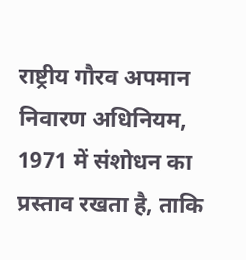राष्ट्रीय गौरव अपमान निवारण अधिनियम, 1971 में संशोधन का प्रस्ताव रखता है, ताकि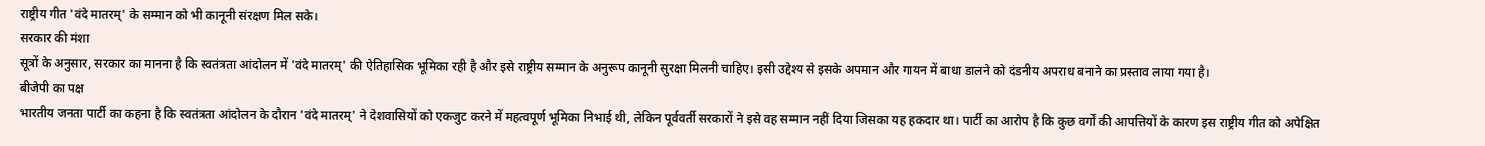राष्ट्रीय गीत 'वंदे मातरम्' के सम्मान को भी कानूनी संरक्षण मिल सके।
सरकार की मंशा
सूत्रों के अनुसार, सरकार का मानना है कि स्वतंत्रता आंदोलन में 'वंदे मातरम्' की ऐतिहासिक भूमिका रही है और इसे राष्ट्रीय सम्मान के अनुरूप कानूनी सुरक्षा मिलनी चाहिए। इसी उद्देश्य से इसके अपमान और गायन में बाधा डालने को दंडनीय अपराध बनाने का प्रस्ताव लाया गया है।
बीजेपी का पक्ष
भारतीय जनता पार्टी का कहना है कि स्वतंत्रता आंदोलन के दौरान 'वंदे मातरम्' ने देशवासियों को एकजुट करने में महत्वपूर्ण भूमिका निभाई थी, लेकिन पूर्ववर्ती सरकारों ने इसे वह सम्मान नहीं दिया जिसका यह हकदार था। पार्टी का आरोप है कि कुछ वर्गों की आपत्तियों के कारण इस राष्ट्रीय गीत को अपेक्षित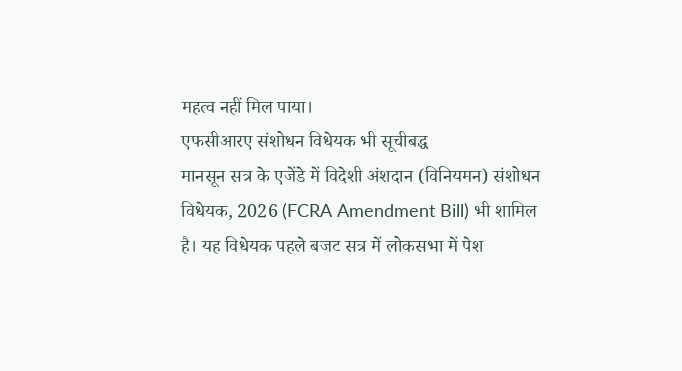महत्व नहीं मिल पाया।
एफसीआरए संशोधन विधेयक भी सूचीबद्ध
मानसून सत्र के एजेंडे में विदेशी अंशदान (विनियमन) संशोधन विधेयक, 2026 (FCRA Amendment Bill) भी शामिल है। यह विधेयक पहले बजट सत्र में लोकसभा में पेश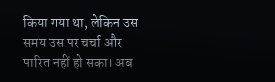किया गया था, लेकिन उस समय उस पर चर्चा और पारित नहीं हो सका। अब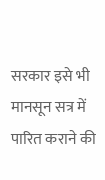सरकार इसे भी मानसून सत्र में पारित कराने की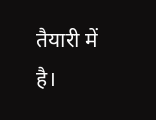तैयारी में है।